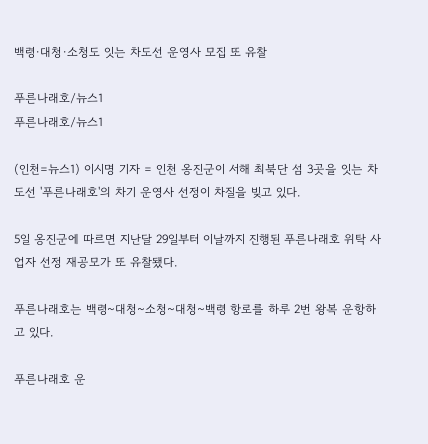백령·대청·소청도 잇는 차도선 운영사 모집 또 유찰

푸른나래호/뉴스1
푸른나래호/뉴스1

(인천=뉴스1) 이시명 기자 = 인천 옹진군이 서해 최북단 섬 3곳을 잇는 차도선 '푸른나래호'의 차기 운영사 선정이 차질을 빚고 있다.

5일 옹진군에 따르면 지난달 29일부터 이날까지 진행된 푸른나래호 위탁 사업자 선정 재공모가 또 유찰됐다.

푸른나래호는 백령~대청~소청~대청~백령 항로를 하루 2번 왕복 운항하고 있다.

푸른나래호 운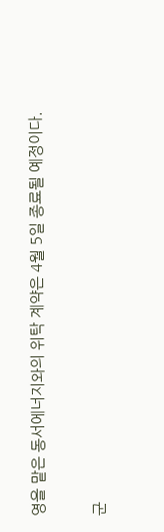영을 맡은 동서에너지와의 위탁 계약은 4월 5일 종료될 예정이다.

군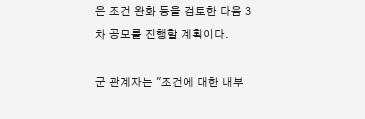은 조건 완화 등을 검토한 다음 3차 공모를 진행할 계획이다.

군 관계자는 "조건에 대한 내부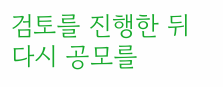검토를 진행한 뒤 다시 공모를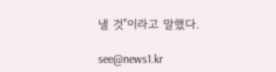낼 것"이라고 말했다.

see@news1.kr